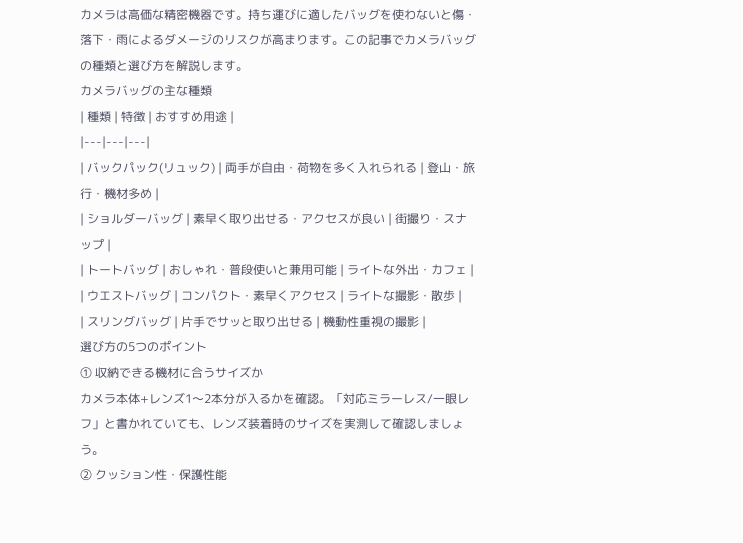カメラは高価な精密機器です。持ち運びに適したバッグを使わないと傷・落下・雨によるダメージのリスクが高まります。この記事でカメラバッグの種類と選び方を解説します。
カメラバッグの主な種類
| 種類 | 特徴 | おすすめ用途 |
|---|---|---|
| バックパック(リュック) | 両手が自由・荷物を多く入れられる | 登山・旅行・機材多め |
| ショルダーバッグ | 素早く取り出せる・アクセスが良い | 街撮り・スナップ |
| トートバッグ | おしゃれ・普段使いと兼用可能 | ライトな外出・カフェ |
| ウエストバッグ | コンパクト・素早くアクセス | ライトな撮影・散歩 |
| スリングバッグ | 片手でサッと取り出せる | 機動性重視の撮影 |
選び方の5つのポイント
① 収納できる機材に合うサイズか
カメラ本体+レンズ1〜2本分が入るかを確認。「対応ミラーレス/一眼レフ」と書かれていても、レンズ装着時のサイズを実測して確認しましょう。
② クッション性・保護性能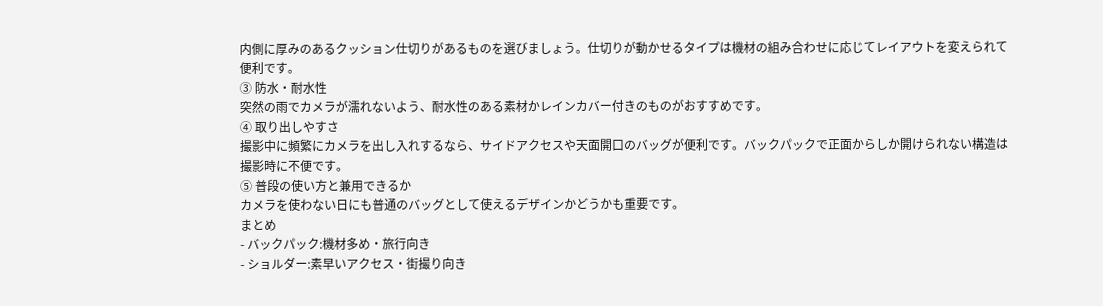内側に厚みのあるクッション仕切りがあるものを選びましょう。仕切りが動かせるタイプは機材の組み合わせに応じてレイアウトを変えられて便利です。
③ 防水・耐水性
突然の雨でカメラが濡れないよう、耐水性のある素材かレインカバー付きのものがおすすめです。
④ 取り出しやすさ
撮影中に頻繁にカメラを出し入れするなら、サイドアクセスや天面開口のバッグが便利です。バックパックで正面からしか開けられない構造は撮影時に不便です。
⑤ 普段の使い方と兼用できるか
カメラを使わない日にも普通のバッグとして使えるデザインかどうかも重要です。
まとめ
- バックパック:機材多め・旅行向き
- ショルダー:素早いアクセス・街撮り向き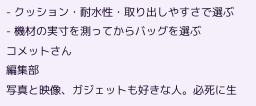- クッション・耐水性・取り出しやすさで選ぶ
- 機材の実寸を測ってからバッグを選ぶ
コメットさん
編集部
写真と映像、ガジェットも好きな人。必死に生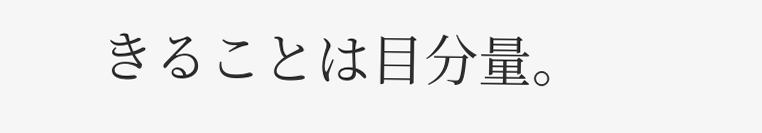きることは目分量。